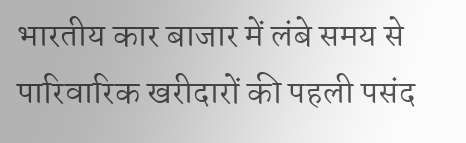भारतीय कार बाजार में लंबे समय से पारिवारिक खरीदारों की पहली पसंद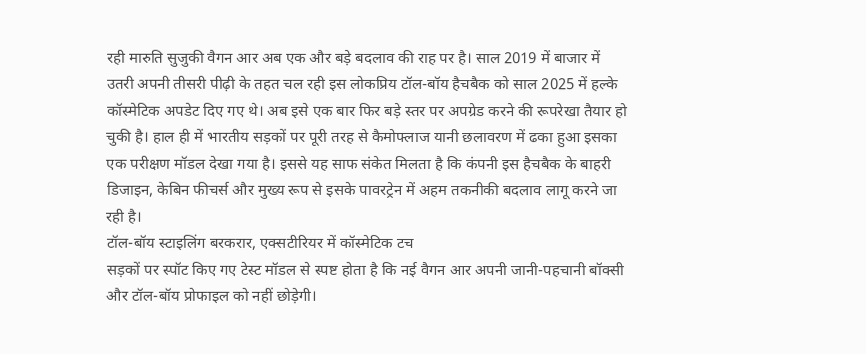रही मारुति सुजुकी वैगन आर अब एक और बड़े बदलाव की राह पर है। साल 2019 में बाजार में उतरी अपनी तीसरी पीढ़ी के तहत चल रही इस लोकप्रिय टॉल-बॉय हैचबैक को साल 2025 में हल्के कॉस्मेटिक अपडेट दिए गए थे। अब इसे एक बार फिर बड़े स्तर पर अपग्रेड करने की रूपरेखा तैयार हो चुकी है। हाल ही में भारतीय सड़कों पर पूरी तरह से कैमोफ्लाज यानी छलावरण में ढका हुआ इसका एक परीक्षण मॉडल देखा गया है। इससे यह साफ संकेत मिलता है कि कंपनी इस हैचबैक के बाहरी डिजाइन, केबिन फीचर्स और मुख्य रूप से इसके पावरट्रेन में अहम तकनीकी बदलाव लागू करने जा रही है।
टॉल-बॉय स्टाइलिंग बरकरार, एक्सटीरियर में कॉस्मेटिक टच
सड़कों पर स्पॉट किए गए टेस्ट मॉडल से स्पष्ट होता है कि नई वैगन आर अपनी जानी-पहचानी बॉक्सी और टॉल-बॉय प्रोफाइल को नहीं छोड़ेगी।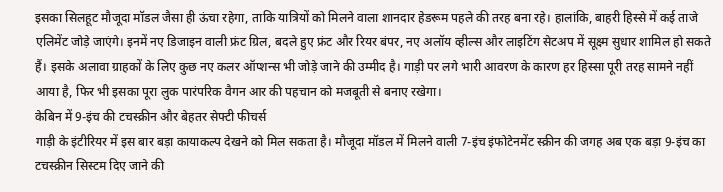इसका सिलहूट मौजूदा मॉडल जैसा ही ऊंचा रहेगा, ताकि यात्रियों को मिलने वाला शानदार हेडरूम पहले की तरह बना रहे। हालांकि, बाहरी हिस्से में कई ताजे एलिमेंट जोड़े जाएंगे। इनमें नए डिजाइन वाली फ्रंट ग्रिल, बदले हुए फ्रंट और रियर बंपर, नए अलॉय व्हील्स और लाइटिंग सेटअप में सूक्ष्म सुधार शामिल हो सकते हैं। इसके अलावा ग्राहकों के लिए कुछ नए कलर ऑप्शन्स भी जोड़े जाने की उम्मीद है। गाड़ी पर लगे भारी आवरण के कारण हर हिस्सा पूरी तरह सामने नहीं आया है, फिर भी इसका पूरा लुक पारंपरिक वैगन आर की पहचान को मजबूती से बनाए रखेगा।
केबिन में 9-इंच की टचस्क्रीन और बेहतर सेफ्टी फीचर्स
गाड़ी के इंटीरियर में इस बार बड़ा कायाकल्प देखने को मिल सकता है। मौजूदा मॉडल में मिलने वाली 7-इंच इंफोटेनमेंट स्क्रीन की जगह अब एक बड़ा 9-इंच का टचस्क्रीन सिस्टम दिए जाने की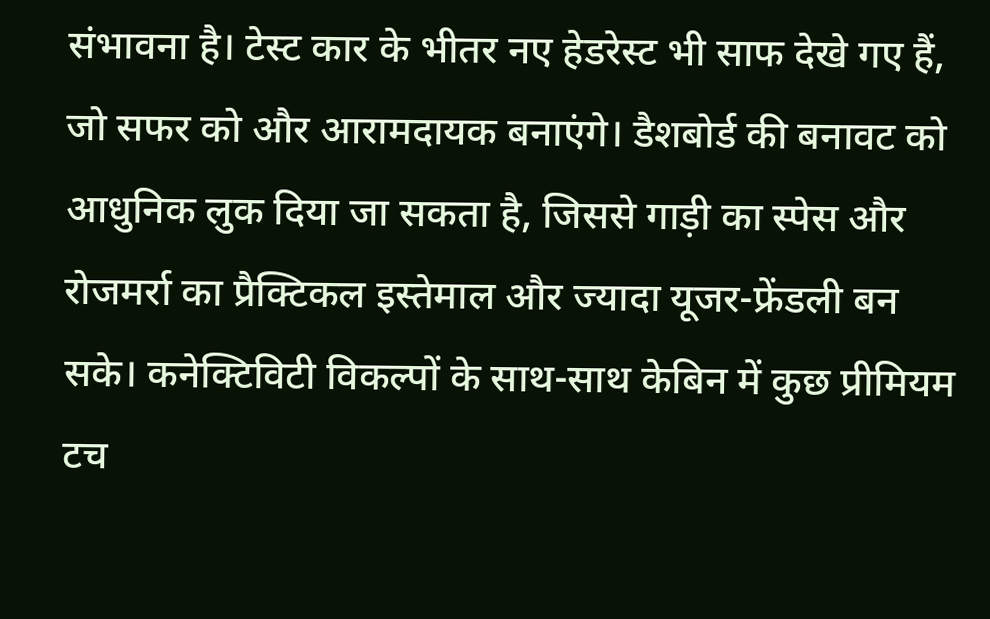संभावना है। टेस्ट कार के भीतर नए हेडरेस्ट भी साफ देखे गए हैं, जो सफर को और आरामदायक बनाएंगे। डैशबोर्ड की बनावट को आधुनिक लुक दिया जा सकता है, जिससे गाड़ी का स्पेस और रोजमर्रा का प्रैक्टिकल इस्तेमाल और ज्यादा यूजर-फ्रेंडली बन सके। कनेक्टिविटी विकल्पों के साथ-साथ केबिन में कुछ प्रीमियम टच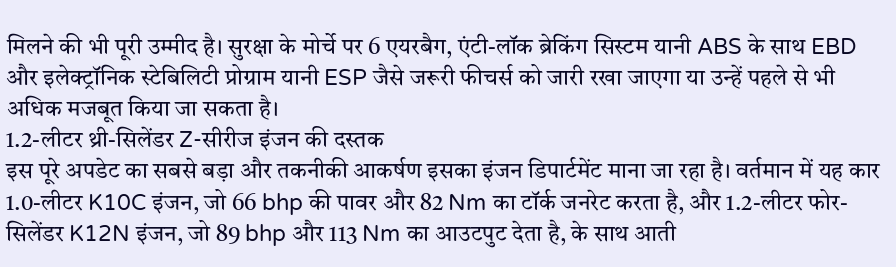मिलने की भी पूरी उम्मीद है। सुरक्षा के मोर्चे पर 6 एयरबैग, एंटी-लॉक ब्रेकिंग सिस्टम यानी ABS के साथ EBD और इलेक्ट्रॉनिक स्टेबिलिटी प्रोग्राम यानी ESP जैसे जरूरी फीचर्स को जारी रखा जाएगा या उन्हें पहले से भी अधिक मजबूत किया जा सकता है।
1.2-लीटर थ्री-सिलेंडर Z-सीरीज इंजन की दस्तक
इस पूरे अपडेट का सबसे बड़ा और तकनीकी आकर्षण इसका इंजन डिपार्टमेंट माना जा रहा है। वर्तमान में यह कार 1.0-लीटर K10C इंजन, जो 66 bhp की पावर और 82 Nm का टॉर्क जनरेट करता है, और 1.2-लीटर फोर-सिलेंडर K12N इंजन, जो 89 bhp और 113 Nm का आउटपुट देता है, के साथ आती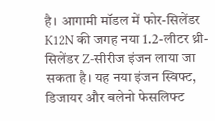है। आगामी मॉडल में फोर-सिलेंडर K12N की जगह नया 1.2-लीटर थ्री-सिलेंडर Z-सीरीज इंजन लाया जा सकता है। यह नया इंजन स्विफ्ट, डिजायर और बलेनो फेसलिफ्ट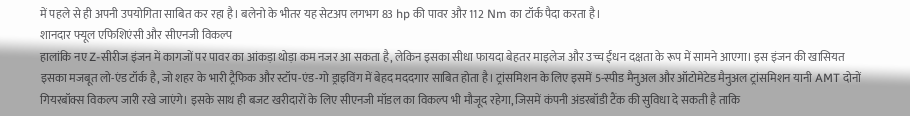में पहले से ही अपनी उपयोगिता साबित कर रहा है। बलेनो के भीतर यह सेटअप लगभग 83 hp की पावर और 112 Nm का टॉर्क पैदा करता है।
शानदार फ्यूल एफिशिएंसी और सीएनजी विकल्प
हालांकि नए Z-सीरीज इंजन में कागजों पर पावर का आंकड़ा थोड़ा कम नजर आ सकता है, लेकिन इसका सीधा फायदा बेहतर माइलेज और उच्च ईंधन दक्षता के रूप में सामने आएगा। इस इंजन की खासियत इसका मजबूत लो-एंड टॉर्क है, जो शहर के भारी ट्रैफिक और स्टॉप-एंड-गो ड्राइविंग में बेहद मददगार साबित होता है। ट्रांसमिशन के लिए इसमें 5-स्पीड मैनुअल और ऑटोमेटेड मैनुअल ट्रांसमिशन यानी AMT दोनों गियरबॉक्स विकल्प जारी रखे जाएंगे। इसके साथ ही बजट खरीदारों के लिए सीएनजी मॉडल का विकल्प भी मौजूद रहेगा, जिसमें कंपनी अंडरबॉडी टैंक की सुविधा दे सकती है ताकि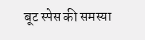बूट स्पेस की समस्या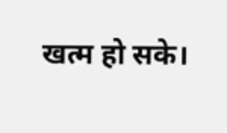खत्म हो सके।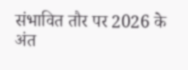संभावित तौर पर 2026 के अंत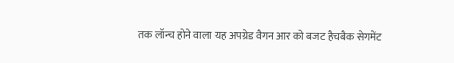तक लॉन्च होने वाला यह अपग्रेड वैगन आर को बजट हैचबैक सेगमेंट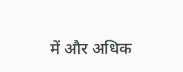में और अधिक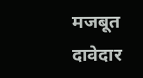मजबूत दावेदार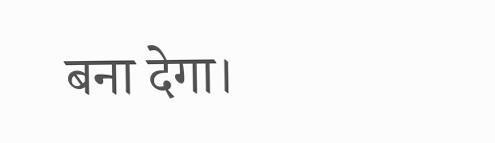बना देगा।